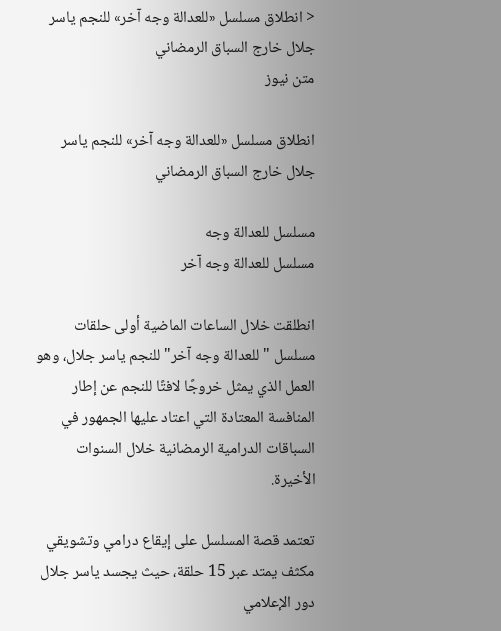< انطلاق مسلسل «للعدالة وجه آخر» للنجم ياسر جلال خارج السباق الرمضاني
متن نيوز

انطلاق مسلسل «للعدالة وجه آخر» للنجم ياسر جلال خارج السباق الرمضاني

مسلسل للعدالة وجه
مسلسل للعدالة وجه آخر

انطلقت خلال الساعات الماضية أولى حلقات مسلسل "للعدالة وجه آخر" للنجم ياسر جلال، وهو العمل الذي يمثل خروجًا لافتًا للنجم عن إطار المنافسة المعتادة التي اعتاد عليها الجمهور في السباقات الدرامية الرمضانية خلال السنوات الأخيرة.

تعتمد قصة المسلسل على إيقاع درامي وتشويقي مكثف يمتد عبر 15 حلقة، حيث يجسد ياسر جلال دور الإعلامي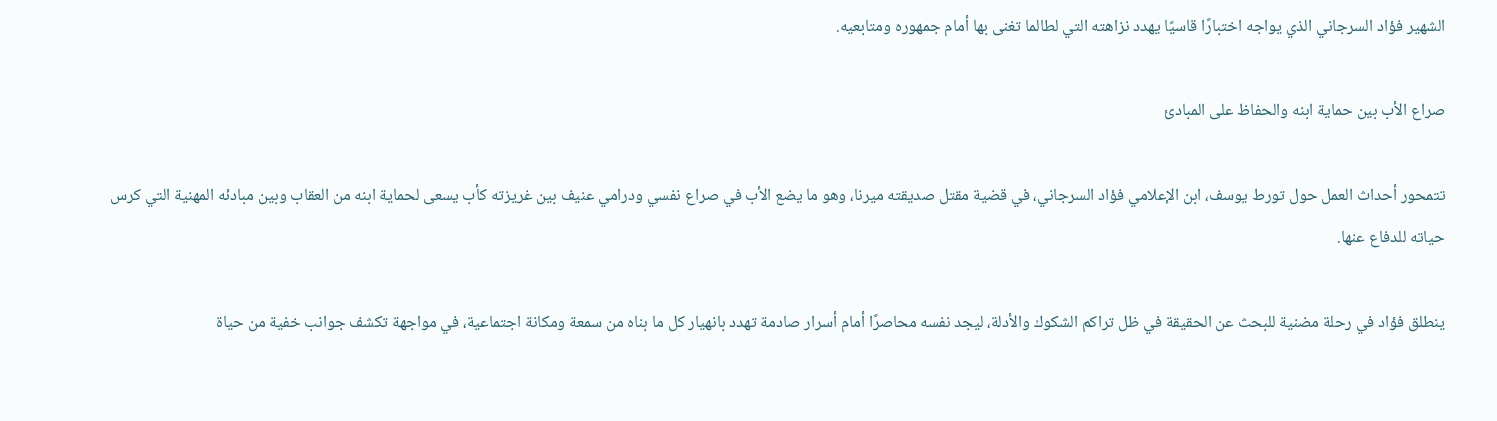الشهير فؤاد السرجاني الذي يواجه اختبارًا قاسيًا يهدد نزاهته التي لطالما تغنى بها أمام جمهوره ومتابعيه.

صراع الأب بين حماية ابنه والحفاظ على المبادئ

تتمحور أحداث العمل حول تورط يوسف، ابن الإعلامي فؤاد السرجاني، في قضية مقتل صديقته ميرنا، وهو ما يضع الأب في صراع نفسي ودرامي عنيف بين غريزته كأب يسعى لحماية ابنه من العقاب وبين مبادئه المهنية التي كرس حياته للدفاع عنها.

ينطلق فؤاد في رحلة مضنية للبحث عن الحقيقة في ظل تراكم الشكوك والأدلة، ليجد نفسه محاصرًا أمام أسرار صادمة تهدد بانهيار كل ما بناه من سمعة ومكانة اجتماعية، في مواجهة تكشف جوانب خفية من حياة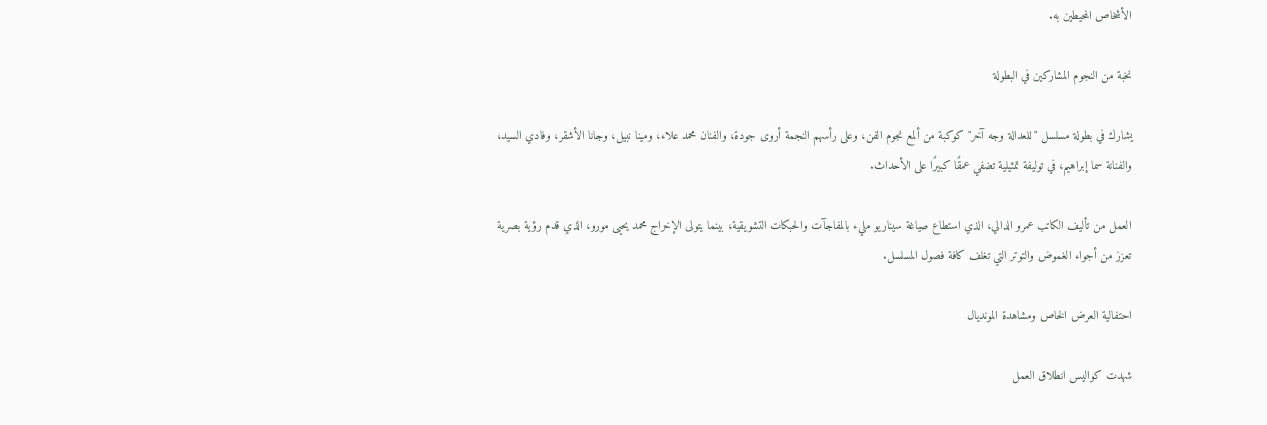الأشخاص المحيطين به.

نخبة من النجوم المشاركين في البطولة

يشارك في بطولة مسلسل "للعدالة وجه آخر" كوكبة من ألمع نجوم الفن، وعلى رأسهم النجمة أروى جودة، والفنان محمد علاء، ومينا نبيل، وجانا الأشقر، وفادي السيد، والفنانة سما إبراهيم، في توليفة تمثيلية تضفي عمقًا كبيرًا على الأحداث.

العمل من تأليف الكاتب عمرو الدالي، الذي استطاع صياغة سيناريو مليء بالمفاجآت والحبكات التشويقية، بينما يتولى الإخراج محمد يحيى مورو، الذي قدم رؤية بصرية تعزز من أجواء الغموض والتوتر التي تغلف كافة فصول المسلسل.

احتفالية العرض الخاص ومشاهدة المونديال

شهدت كواليس انطلاق العمل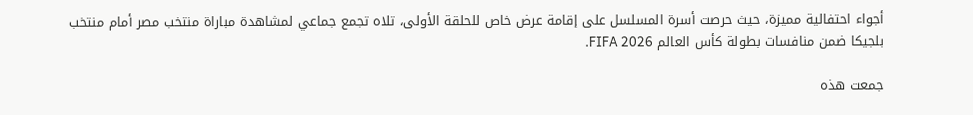أجواء احتفالية مميزة، حيث حرصت أسرة المسلسل على إقامة عرض خاص للحلقة الأولى، تلاه تجمع جماعي لمشاهدة مباراة منتخب مصر أمام منتخب بلجيكا ضمن منافسات بطولة كأس العالم FIFA 2026.

جمعت هذه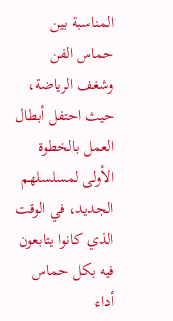المناسبة بين حماس الفن وشغف الرياضة، حيث احتفل أبطال العمل بالخطوة الأولى لمسلسلهم الجديد، في الوقت الذي كانوا يتابعون فيه بكل حماس أداء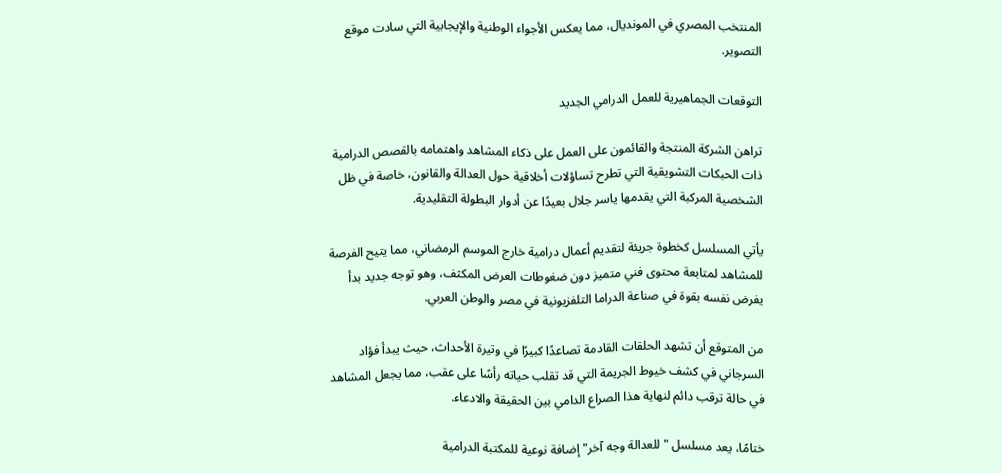المنتخب المصري في المونديال، مما يعكس الأجواء الوطنية والإيجابية التي سادت موقع التصوير.

التوقعات الجماهيرية للعمل الدرامي الجديد

تراهن الشركة المنتجة والقائمون على العمل على ذكاء المشاهد واهتمامه بالقصص الدرامية ذات الحبكات التشويقية التي تطرح تساؤلات أخلاقية حول العدالة والقانون، خاصة في ظل الشخصية المركبة التي يقدمها ياسر جلال بعيدًا عن أدوار البطولة التقليدية.

يأتي المسلسل كخطوة جريئة لتقديم أعمال درامية خارج الموسم الرمضاني، مما يتيح الفرصة للمشاهد لمتابعة محتوى فني متميز دون ضغوطات العرض المكثف، وهو توجه جديد بدأ يفرض نفسه بقوة في صناعة الدراما التلفزيونية في مصر والوطن العربي.

من المتوقع أن تشهد الحلقات القادمة تصاعدًا كبيرًا في وتيرة الأحداث، حيث يبدأ فؤاد السرجاني في كشف خيوط الجريمة التي قد تقلب حياته رأسًا على عقب، مما يجعل المشاهد في حالة ترقب دائم لنهاية هذا الصراع الدامي بين الحقيقة والادعاء.

ختامًا، يعد مسلسل "للعدالة وجه آخر" إضافة نوعية للمكتبة الدرامية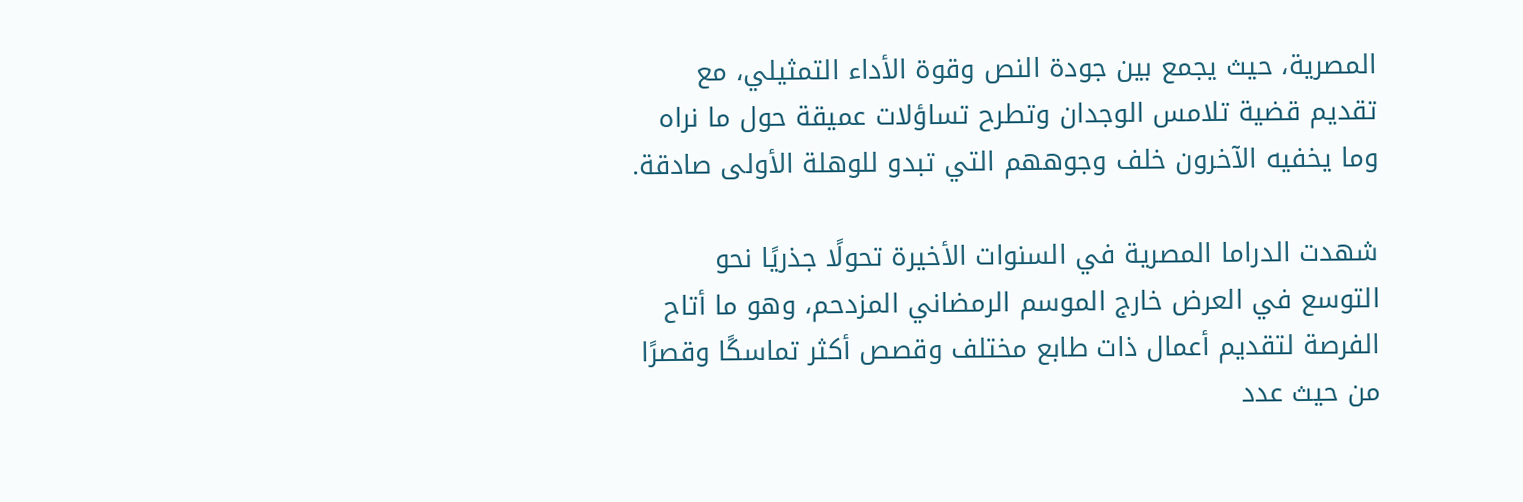المصرية، حيث يجمع بين جودة النص وقوة الأداء التمثيلي، مع تقديم قضية تلامس الوجدان وتطرح تساؤلات عميقة حول ما نراه وما يخفيه الآخرون خلف وجوههم التي تبدو للوهلة الأولى صادقة.

شهدت الدراما المصرية في السنوات الأخيرة تحولًا جذريًا نحو التوسع في العرض خارج الموسم الرمضاني المزدحم، وهو ما أتاح الفرصة لتقديم أعمال ذات طابع مختلف وقصص أكثر تماسكًا وقصرًا من حيث عدد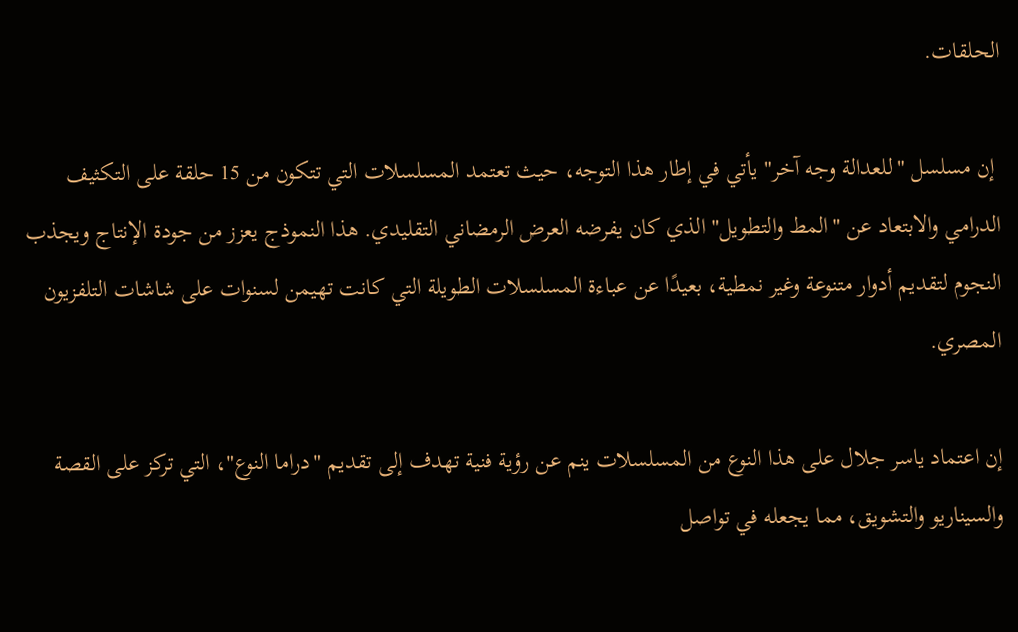الحلقات.

 إن مسلسل "للعدالة وجه آخر" يأتي في إطار هذا التوجه، حيث تعتمد المسلسلات التي تتكون من 15 حلقة على التكثيف الدرامي والابتعاد عن "المط والتطويل" الذي كان يفرضه العرض الرمضاني التقليدي. هذا النموذج يعزز من جودة الإنتاج ويجذب النجوم لتقديم أدوار متنوعة وغير نمطية، بعيدًا عن عباءة المسلسلات الطويلة التي كانت تهيمن لسنوات على شاشات التلفزيون المصري.

إن اعتماد ياسر جلال على هذا النوع من المسلسلات ينم عن رؤية فنية تهدف إلى تقديم "دراما النوع"، التي تركز على القصة والسيناريو والتشويق، مما يجعله في تواصل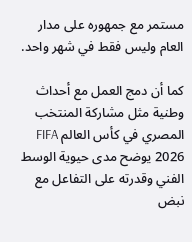مستمر مع جمهوره على مدار العام وليس فقط في شهر واحد.

كما أن دمج العمل مع أحداث وطنية مثل مشاركة المنتخب المصري في كأس العالم FIFA 2026 يوضح مدى حيوية الوسط الفني وقدرته على التفاعل مع نبض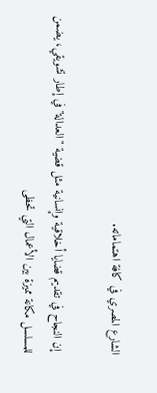الشارع المصري في كافة اهتماماته.

 إن النجاح في تقديم قضايا أخلاقية وإنسانية مثل قضية "العدالة" في إطار تشويقي، يضمن للمسلسل مكانة مميزة بين الأعمال التي تحظى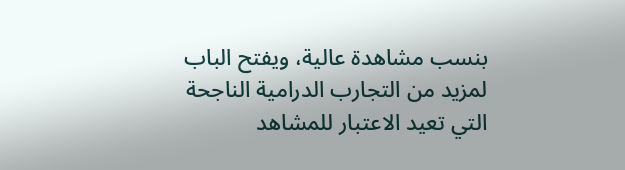بنسب مشاهدة عالية، ويفتح الباب لمزيد من التجارب الدرامية الناجحة التي تعيد الاعتبار للمشاهد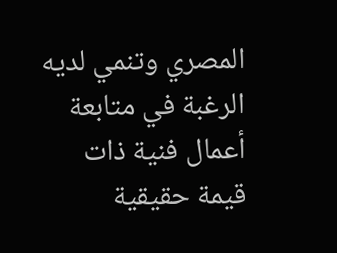المصري وتنمي لديه الرغبة في متابعة أعمال فنية ذات قيمة حقيقية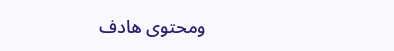ومحتوى هادف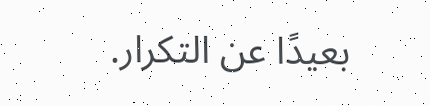بعيدًا عن التكرار.